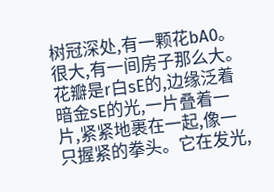树冠深处,有一颗花bA0。很大,有一间房子那么大。花瓣是r白sE的,边缘泛着暗金sE的光,一片叠着一片,紧紧地裹在一起,像一只握紧的拳头。它在发光,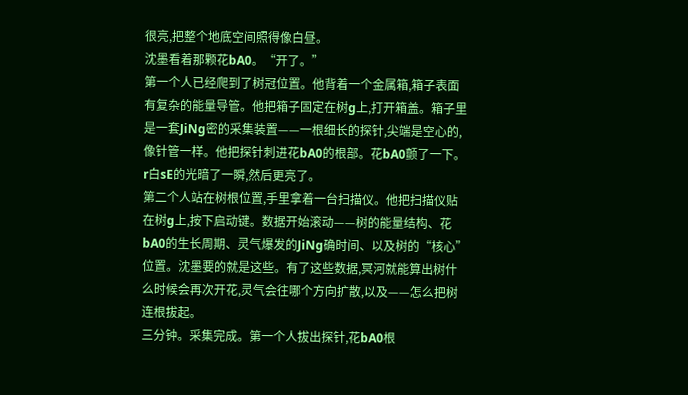很亮,把整个地底空间照得像白昼。
沈墨看着那颗花bA0。“开了。”
第一个人已经爬到了树冠位置。他背着一个金属箱,箱子表面有复杂的能量导管。他把箱子固定在树g上,打开箱盖。箱子里是一套JiNg密的采集装置——一根细长的探针,尖端是空心的,像针管一样。他把探针刺进花bA0的根部。花bA0颤了一下。r白sE的光暗了一瞬,然后更亮了。
第二个人站在树根位置,手里拿着一台扫描仪。他把扫描仪贴在树g上,按下启动键。数据开始滚动——树的能量结构、花bA0的生长周期、灵气爆发的JiNg确时间、以及树的“核心”位置。沈墨要的就是这些。有了这些数据,冥河就能算出树什么时候会再次开花,灵气会往哪个方向扩散,以及——怎么把树连根拔起。
三分钟。采集完成。第一个人拔出探针,花bA0根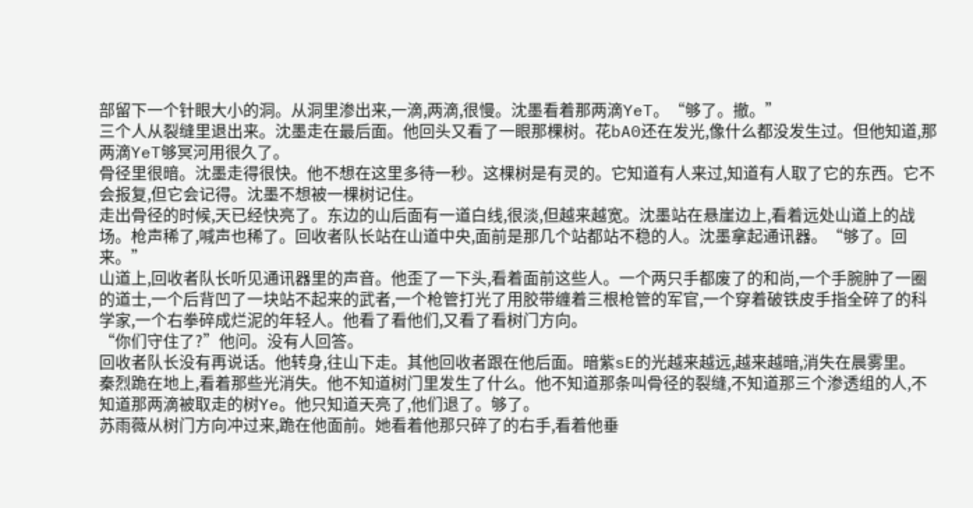部留下一个针眼大小的洞。从洞里渗出来,一滴,两滴,很慢。沈墨看着那两滴YeT。“够了。撤。”
三个人从裂缝里退出来。沈墨走在最后面。他回头又看了一眼那棵树。花bA0还在发光,像什么都没发生过。但他知道,那两滴YeT够冥河用很久了。
骨径里很暗。沈墨走得很快。他不想在这里多待一秒。这棵树是有灵的。它知道有人来过,知道有人取了它的东西。它不会报复,但它会记得。沈墨不想被一棵树记住。
走出骨径的时候,天已经快亮了。东边的山后面有一道白线,很淡,但越来越宽。沈墨站在悬崖边上,看着远处山道上的战场。枪声稀了,喊声也稀了。回收者队长站在山道中央,面前是那几个站都站不稳的人。沈墨拿起通讯器。“够了。回来。”
山道上,回收者队长听见通讯器里的声音。他歪了一下头,看着面前这些人。一个两只手都废了的和尚,一个手腕肿了一圈的道士,一个后背凹了一块站不起来的武者,一个枪管打光了用胶带缠着三根枪管的军官,一个穿着破铁皮手指全碎了的科学家,一个右拳碎成烂泥的年轻人。他看了看他们,又看了看树门方向。
“你们守住了?”他问。没有人回答。
回收者队长没有再说话。他转身,往山下走。其他回收者跟在他后面。暗紫sE的光越来越远,越来越暗,消失在晨雾里。
秦烈跪在地上,看着那些光消失。他不知道树门里发生了什么。他不知道那条叫骨径的裂缝,不知道那三个渗透组的人,不知道那两滴被取走的树Ye。他只知道天亮了,他们退了。够了。
苏雨薇从树门方向冲过来,跪在他面前。她看着他那只碎了的右手,看着他垂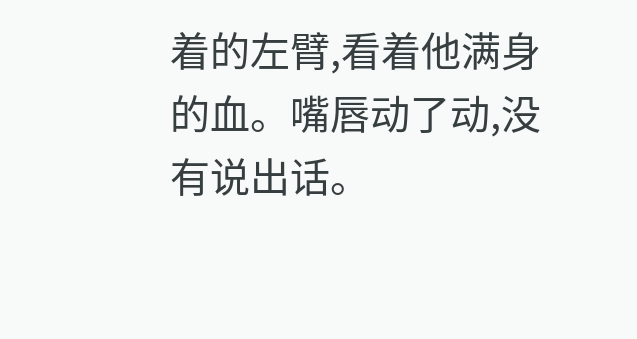着的左臂,看着他满身的血。嘴唇动了动,没有说出话。